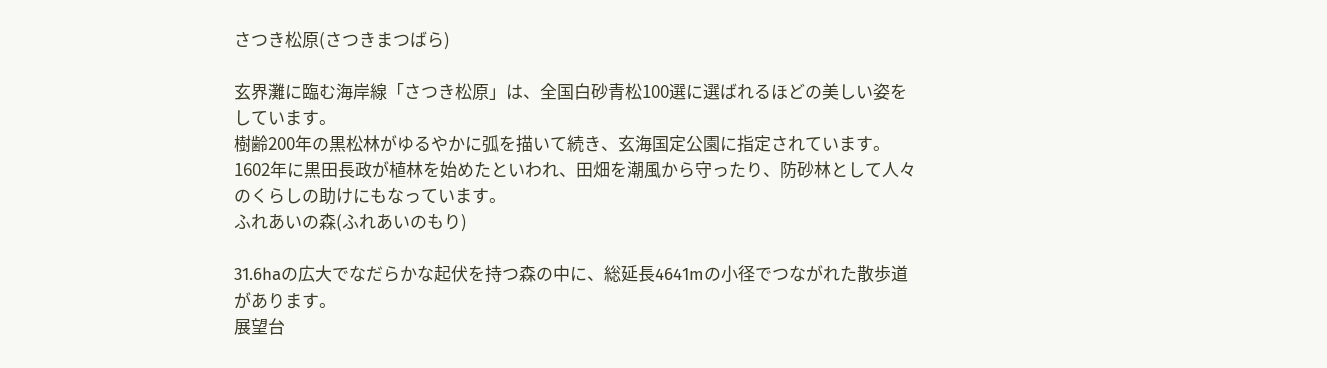さつき松原(さつきまつばら)

玄界灘に臨む海岸線「さつき松原」は、全国白砂青松100選に選ばれるほどの美しい姿をしています。
樹齢200年の黒松林がゆるやかに弧を描いて続き、玄海国定公園に指定されています。
1602年に黒田長政が植林を始めたといわれ、田畑を潮風から守ったり、防砂林として人々のくらしの助けにもなっています。
ふれあいの森(ふれあいのもり)

31.6haの広大でなだらかな起伏を持つ森の中に、総延長4641mの小径でつながれた散歩道があります。
展望台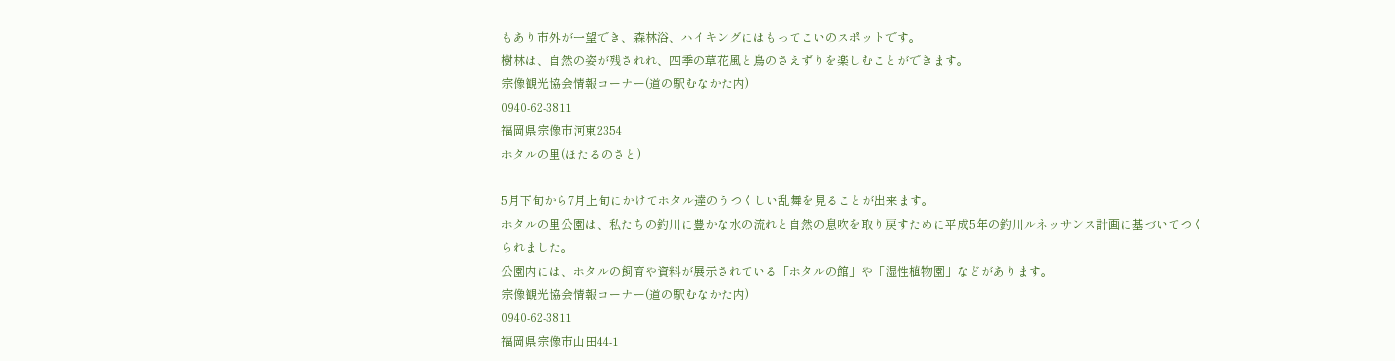もあり市外が一望でき、森林浴、ハイキングにはもってこいのスポットです。
樹林は、自然の姿が残されれ、四季の草花風と鳥のさえずりを楽しむことができます。
宗像観光協会情報コーナー(道の駅むなかた内)
0940-62-3811
福岡県宗像市河東2354
ホタルの里(ほたるのさと)

5月下旬から7月上旬にかけてホタル達のうつくしい乱舞を見ることが出来ます。
ホタルの里公園は、私たちの釣川に豊かな水の流れと自然の息吹を取り戻すために平成5年の釣川ルネッサンス計画に基づいてつくられました。
公園内には、ホタルの飼育や資料が展示されている「ホタルの館」や「湿性植物園」などがあります。
宗像観光協会情報コーナー(道の駅むなかた内)
0940-62-3811
福岡県宗像市山田44-1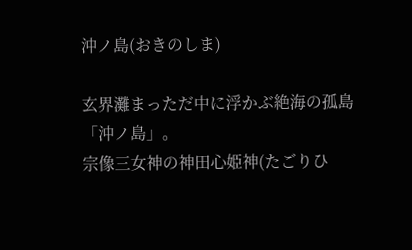沖ノ島(おきのしま)

玄界灘まっただ中に浮かぶ絶海の孤島「沖ノ島」。
宗像三女神の神田心姫神(たごりひ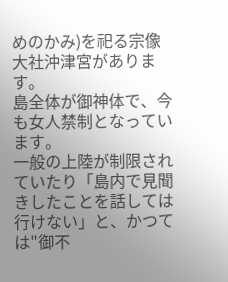めのかみ)を祀る宗像大社沖津宮があります。
島全体が御神体で、今も女人禁制となっています。
一般の上陸が制限されていたり「島内で見聞きしたことを話しては行けない」と、かつては"御不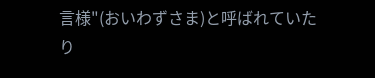言様"(おいわずさま)と呼ばれていたり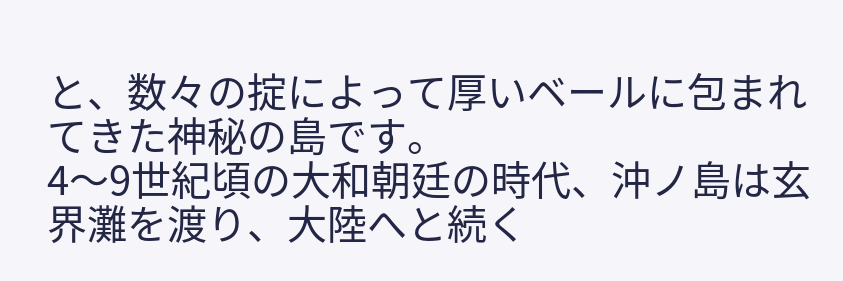と、数々の掟によって厚いベールに包まれてきた神秘の島です。
4〜9世紀頃の大和朝廷の時代、沖ノ島は玄界灘を渡り、大陸へと続く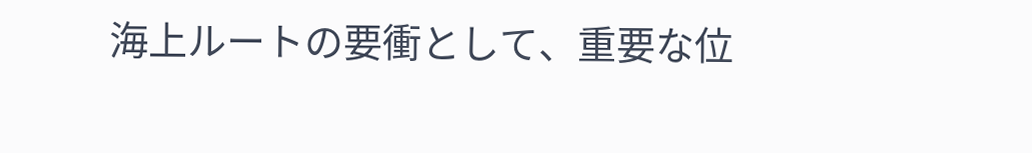海上ルートの要衝として、重要な位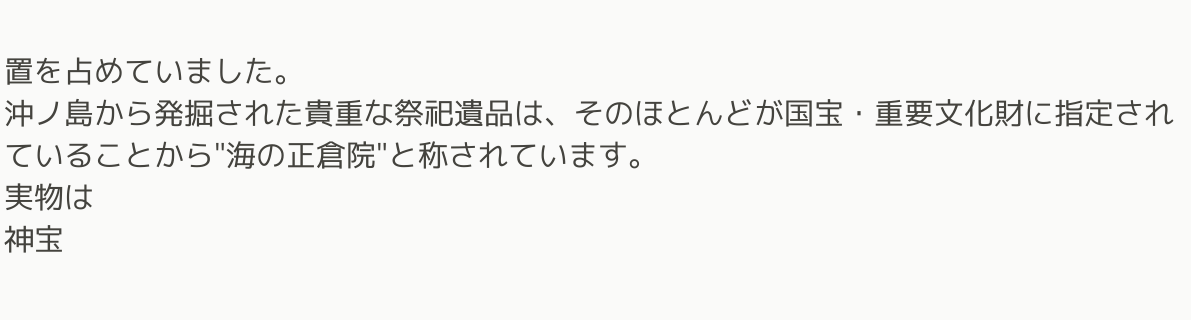置を占めていました。
沖ノ島から発掘された貴重な祭祀遺品は、そのほとんどが国宝・重要文化財に指定されていることから"海の正倉院"と称されています。
実物は
神宝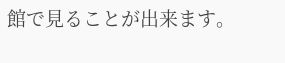館で見ることが出来ます。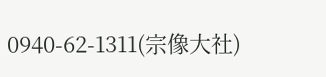0940-62-1311(宗像大社)